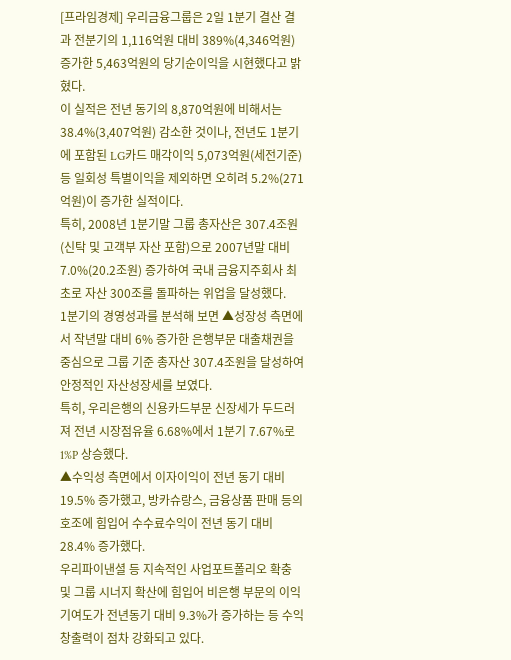[프라임경제] 우리금융그룹은 2일 1분기 결산 결과 전분기의 1,116억원 대비 389%(4,346억원) 증가한 5,463억원의 당기순이익을 시현했다고 밝혔다.
이 실적은 전년 동기의 8,870억원에 비해서는 38.4%(3,407억원) 감소한 것이나, 전년도 1분기에 포함된 LG카드 매각이익 5,073억원(세전기준) 등 일회성 특별이익을 제외하면 오히려 5.2%(271억원)이 증가한 실적이다.
특히, 2008년 1분기말 그룹 총자산은 307.4조원(신탁 및 고객부 자산 포함)으로 2007년말 대비 7.0%(20.2조원) 증가하여 국내 금융지주회사 최초로 자산 300조를 돌파하는 위업을 달성했다.
1분기의 경영성과를 분석해 보면 ▲성장성 측면에서 작년말 대비 6% 증가한 은행부문 대출채권을 중심으로 그룹 기준 총자산 307.4조원을 달성하여 안정적인 자산성장세를 보였다.
특히, 우리은행의 신용카드부문 신장세가 두드러져 전년 시장점유율 6.68%에서 1분기 7.67%로 1%P 상승했다.
▲수익성 측면에서 이자이익이 전년 동기 대비 19.5% 증가했고, 방카슈랑스, 금융상품 판매 등의 호조에 힘입어 수수료수익이 전년 동기 대비 28.4% 증가했다.
우리파이낸셜 등 지속적인 사업포트폴리오 확충 및 그룹 시너지 확산에 힘입어 비은행 부문의 이익기여도가 전년동기 대비 9.3%가 증가하는 등 수익창출력이 점차 강화되고 있다.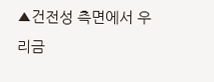▲건전성 측면에서 우리금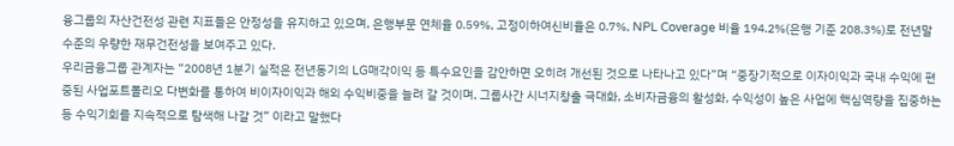융그룹의 자산건전성 관련 지표들은 안정성을 유지하고 있으며, 은행부문 연체율 0.59%, 고정이하여신비율은 0.7%, NPL Coverage 비율 194.2%(은행 기준 208.3%)로 전년말 수준의 우량한 재무건전성을 보여주고 있다.
우리금융그룹 관계자는 “2008년 1분기 실적은 전년동기의 LG매각이익 등 특수요인을 감안하면 오히려 개선된 것으로 나타나고 있다”며 “중장기적으로 이자이익과 국내 수익에 편중된 사업포트폴리오 다변화를 통하여 비이자이익과 해외 수익비중을 늘려 갈 것이며, 그룹사간 시너지창출 극대화, 소비자금융의 활성화, 수익성이 높은 사업에 핵심역량을 집중하는 등 수익기회를 지속적으로 탐색해 나갈 것” 이라고 말했다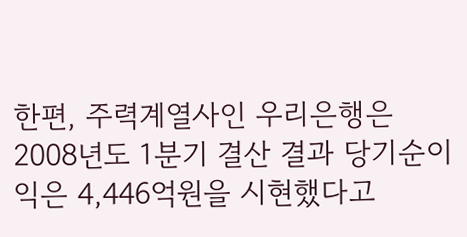한편, 주력계열사인 우리은행은 2008년도 1분기 결산 결과 당기순이익은 4,446억원을 시현했다고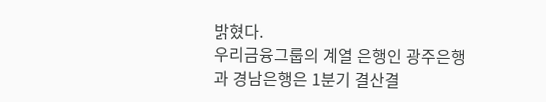밝혔다.
우리금융그룹의 계열 은행인 광주은행과 경남은행은 1분기 결산결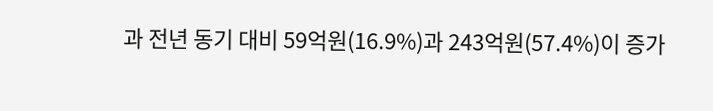과 전년 동기 대비 59억원(16.9%)과 243억원(57.4%)이 증가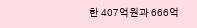한 407억원과 666억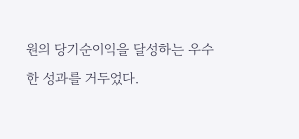원의 당기순이익을 달성하는 우수한 성과를 거두었다.